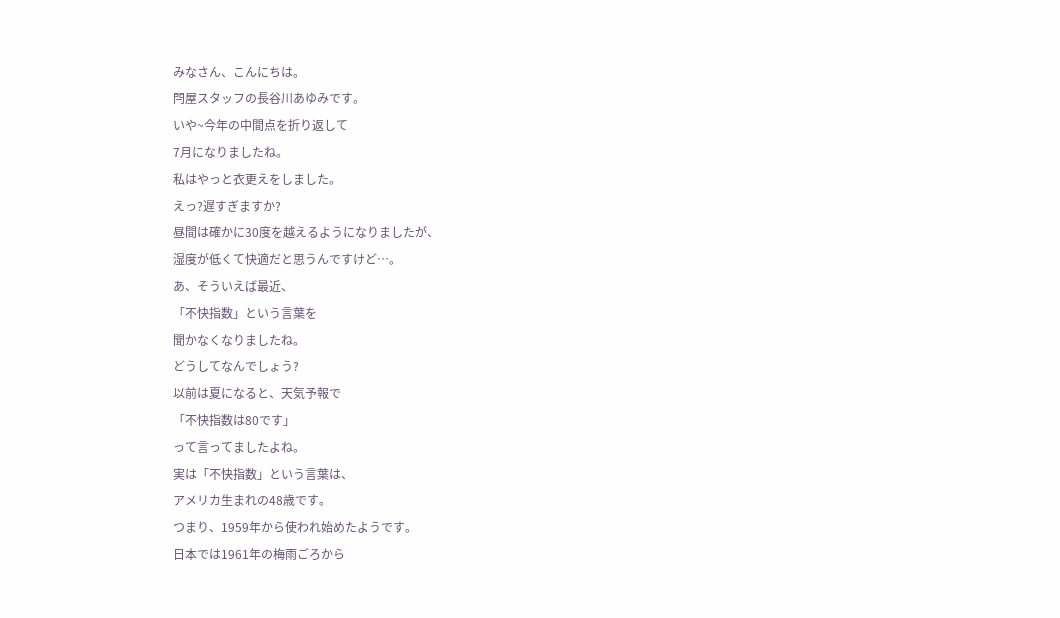みなさん、こんにちは。
閂屋スタッフの長谷川あゆみです。
いや~今年の中間点を折り返して
7月になりましたね。
私はやっと衣更えをしました。
えっ?遅すぎますか?
昼間は確かに30度を越えるようになりましたが、
湿度が低くて快適だと思うんですけど…。
あ、そういえば最近、
「不快指数」という言葉を
聞かなくなりましたね。
どうしてなんでしょう?
以前は夏になると、天気予報で
「不快指数は80です」
って言ってましたよね。
実は「不快指数」という言葉は、
アメリカ生まれの48歳です。
つまり、1959年から使われ始めたようです。
日本では1961年の梅雨ごろから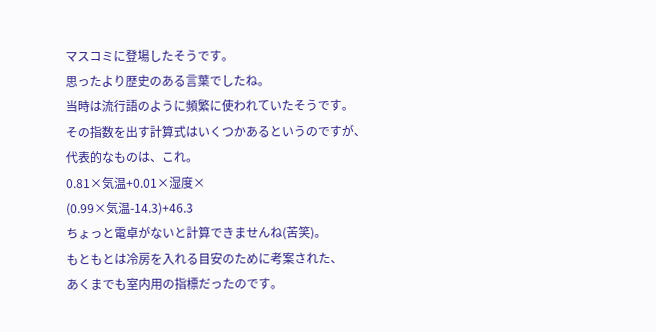マスコミに登場したそうです。
思ったより歴史のある言葉でしたね。
当時は流行語のように頻繁に使われていたそうです。
その指数を出す計算式はいくつかあるというのですが、
代表的なものは、これ。
0.81×気温+0.01×湿度×
(0.99×気温-14.3)+46.3
ちょっと電卓がないと計算できませんね(苦笑)。
もともとは冷房を入れる目安のために考案された、
あくまでも室内用の指標だったのです。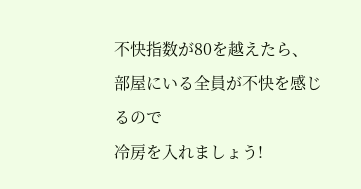不快指数が80を越えたら、
部屋にいる全員が不快を感じるので
冷房を入れましょう!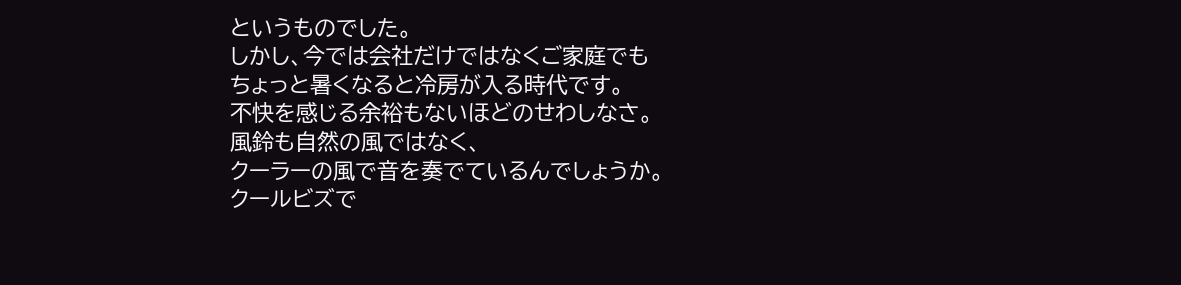というものでした。
しかし、今では会社だけではなくご家庭でも
ちょっと暑くなると冷房が入る時代です。
不快を感じる余裕もないほどのせわしなさ。
風鈴も自然の風ではなく、
クーラーの風で音を奏でているんでしょうか。
クールビズで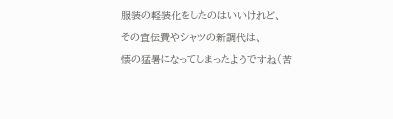服装の軽装化をしたのはいいけれど、
その宣伝費やシャツの新調代は、
懐の猛暑になってしまったようですね(苦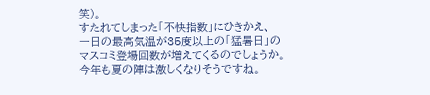笑)。
すたれてしまった「不快指数」にひきかえ、
一日の最高気温が35度以上の「猛暑日」の
マスコミ登場回数が増えてくるのでしょうか。
今年も夏の陣は激しくなりそうですね。